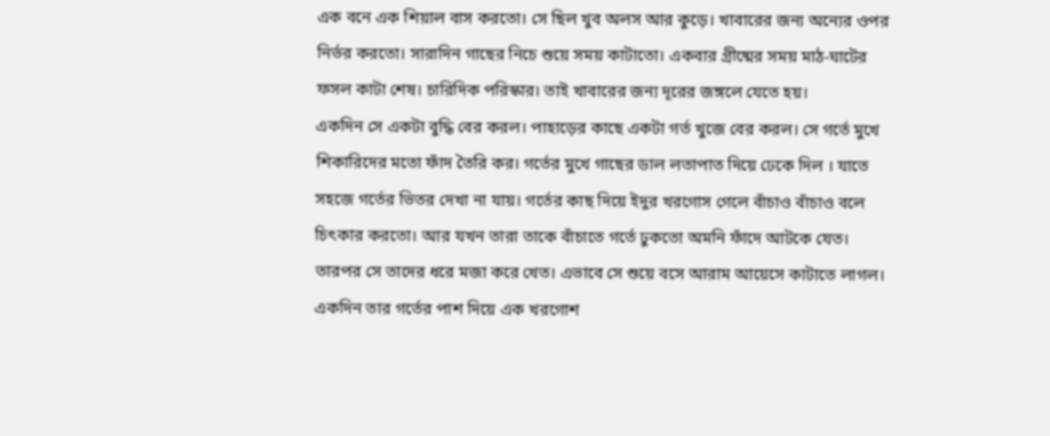এক বনে এক শিয়াল বাস করতো। সে ছিল খুব অলস আর কুড়ে। খাবারের জন্য অন্যের ওপর নির্ভর করতো। সারাদিন গাছের নিচে শুয়ে সময় কাটাতো। একবার গ্রীষ্মের সময় মাঠ-ঘাটের ফসল কাটা শেষ। চারিদিক পরিস্কার। তাই খাবারের জন্য দূরের জঙ্গলে যেতে হয়।
একদিন সে একটা বুদ্ধি বের করল। পাহাড়ের কাছে একটা গর্ত খুজে বের করল। সে গর্তে মুখে শিকারিদের মতো ফাঁদ তৈরি কর। গর্তের মুখে গাছের ডাল লতাপাত দিয়ে ঢেকে দিল । যাতে সহজে গর্তের ভিতর দেখা না যায়। গর্তের কাছ দিয়ে ইদুর খরগোস গেলে বাঁচাও বাঁচাও বলে চিৎকার করতো। আর যখন তারা তাকে বাঁচাতে গর্তে ঢুকতো অমনি ফাঁদে আটকে যেত। তারপর সে তাদের ধরে মজা করে খেত। এভাবে সে শুয়ে বসে আরাম আয়েসে কাটাতে লাগল।
একদিন তার গর্তের পাশ দিয়ে এক খরগোশ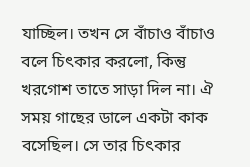যাচ্ছিল। তখন সে বাঁচাও বাঁচাও বলে চিৎকার করলো, কিন্তু খরগোশ তাতে সাড়া দিল না। ঐ সময় গাছের ডালে একটা কাক বসেছিল। সে তার চিৎকার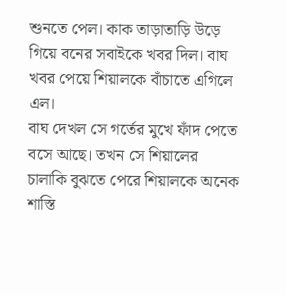শুনতে পেল। কাক তাড়াতাড়ি উড়ে গিয়ে বনের সবাইকে খবর দিল। বাঘ খবর পেয়ে শিয়ালকে বাঁচাতে এগিলে এল।
বাঘ দেখল সে গর্তের মুখে ফাঁদ পেতে বসে আছে। তখন সে শিয়ালের চালাকি বুঝতে পেরে শিয়ালকে অনেক শাস্তি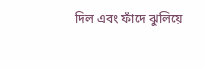দিল এবং ফাঁদে ঝুলিয়ে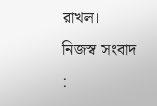রাখল।
নিজস্ব সংবাদ :